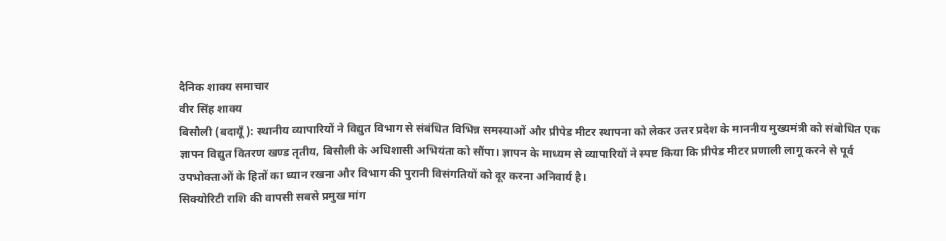दैनिक शाक्य समाचार
वीर सिंह शाक्य
बिसौली (बदायूँ): स्थानीय व्यापारियों ने विद्युत विभाग से संबंधित विभिन्न समस्याओं और प्रीपेड मीटर स्थापना को लेकर उत्तर प्रदेश के माननीय मुख्यमंत्री को संबोधित एक ज्ञापन विद्युत वितरण खण्ड तृतीय, बिसौली के अधिशासी अभियंता को सौंपा। ज्ञापन के माध्यम से व्यापारियों ने स्पष्ट किया कि प्रीपेड मीटर प्रणाली लागू करने से पूर्व उपभोक्ताओं के हितों का ध्यान रखना और विभाग की पुरानी विसंगतियों को दूर करना अनिवार्य है।
सिक्योरिटी राशि की वापसी सबसे प्रमुख मांग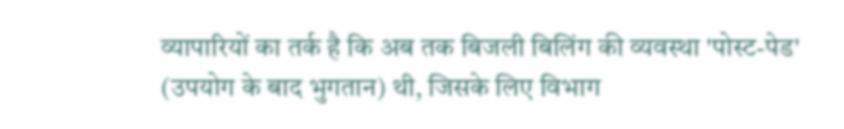व्यापारियों का तर्क है कि अब तक बिजली बिलिंग की व्यवस्था 'पोस्ट-पेड' (उपयोग के बाद भुगतान) थी, जिसके लिए विभाग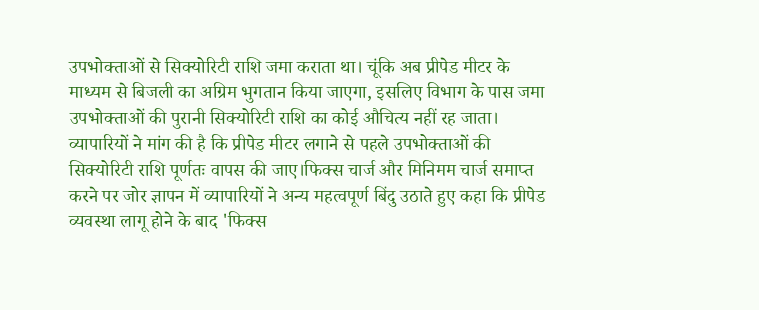उपभोक्ताओं से सिक्योरिटी राशि जमा कराता था। चूंकि अब प्रीपेड मीटर के माध्यम से बिजली का अग्रिम भुगतान किया जाएगा, इसलिए विभाग के पास जमा उपभोक्ताओं की पुरानी सिक्योरिटी राशि का कोई औचित्य नहीं रह जाता। व्यापारियों ने मांग की है कि प्रीपेड मीटर लगाने से पहले उपभोक्ताओं की सिक्योरिटी राशि पूर्णतः वापस की जाए।फिक्स चार्ज और मिनिमम चार्ज समाप्त करने पर जोर ज्ञापन में व्यापारियों ने अन्य महत्वपूर्ण बिंदु उठाते हुए कहा कि प्रीपेड व्यवस्था लागू होने के बाद 'फिक्स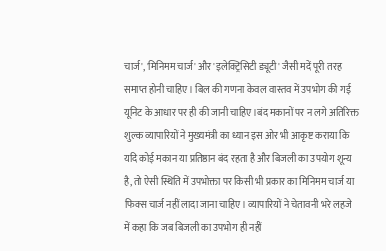चार्ज', 'मिनिमम चार्ज' और 'इलेक्ट्रिसिटी ड्यूटी' जैसी मदें पूरी तरह समाप्त होनी चाहिए। बिल की गणना केवल वास्तव में उपभोग की गई यूनिट के आधार पर ही की जानी चाहिए।बंद मकानों पर न लगे अतिरिक्त शुल्क व्यापारियों ने मुख्यमंत्री का ध्यान इस ओर भी आकृष्ट कराया कि यदि कोई मकान या प्रतिष्ठान बंद रहता है और बिजली का उपयोग शून्य है, तो ऐसी स्थिति में उपभोक्ता पर किसी भी प्रकार का मिनिमम चार्ज या फिक्स चार्ज नहीं लादा जाना चाहिए। व्यापारियों ने चेतावनी भरे लहजे में कहा कि जब बिजली का उपभोग ही नहीं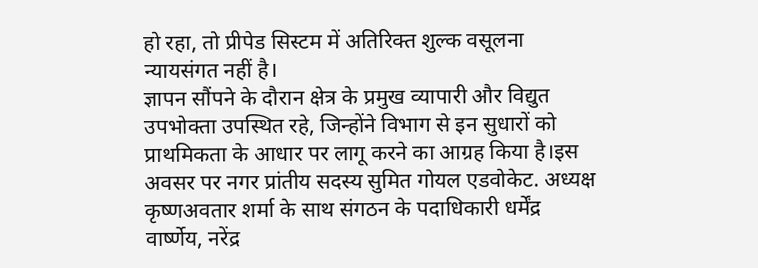हो रहा, तो प्रीपेड सिस्टम में अतिरिक्त शुल्क वसूलना न्यायसंगत नहीं है।
ज्ञापन सौंपने के दौरान क्षेत्र के प्रमुख व्यापारी और विद्युत उपभोक्ता उपस्थित रहे, जिन्होंने विभाग से इन सुधारों को प्राथमिकता के आधार पर लागू करने का आग्रह किया है।इस अवसर पर नगर प्रांतीय सदस्य सुमित गोयल एडवोकेट. अध्यक्ष कृष्णअवतार शर्मा के साथ संगठन के पदाधिकारी धर्मेंद्र वार्ष्णेय, नरेंद्र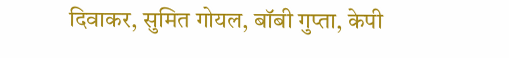दिवाकर, सुमित गोयल, बॉबी गुप्ता, केपी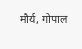मौर्य, गोपाल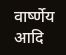वार्ष्णेय आदि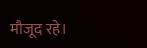मौजूद रहे।